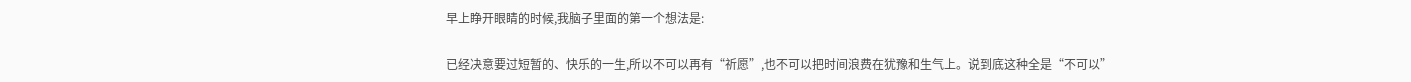早上睁开眼睛的时候,我脑子里面的第一个想法是:

已经决意要过短暂的、快乐的一生,所以不可以再有“祈愿”,也不可以把时间浪费在犹豫和生气上。说到底这种全是“不可以”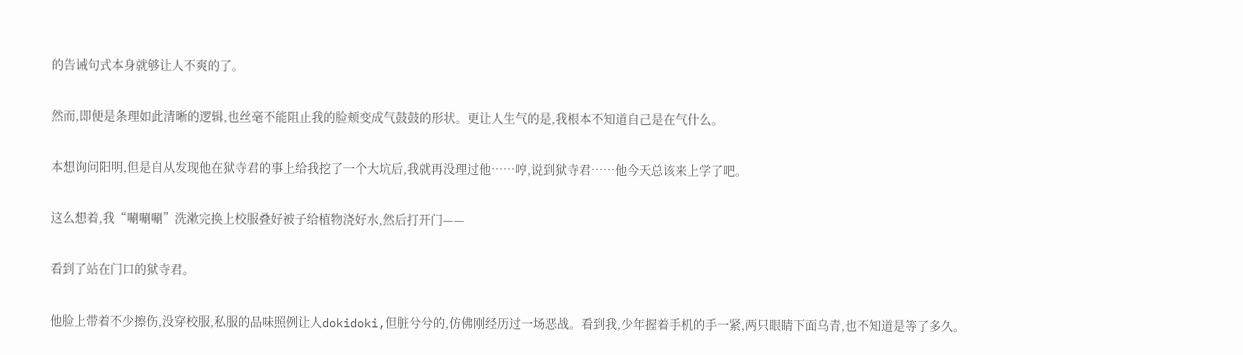的告诫句式本身就够让人不爽的了。

然而,即便是条理如此清晰的逻辑,也丝毫不能阻止我的脸颊变成气鼓鼓的形状。更让人生气的是,我根本不知道自己是在气什么。

本想询问阳明,但是自从发现他在狱寺君的事上给我挖了一个大坑后,我就再没理过他……哼,说到狱寺君……他今天总该来上学了吧。

这么想着,我“唰唰唰”洗漱完换上校服叠好被子给植物浇好水,然后打开门——

看到了站在门口的狱寺君。

他脸上带着不少擦伤,没穿校服,私服的品味照例让人dokidoki,但脏兮兮的,仿佛刚经历过一场恶战。看到我,少年握着手机的手一紧,两只眼睛下面乌青,也不知道是等了多久。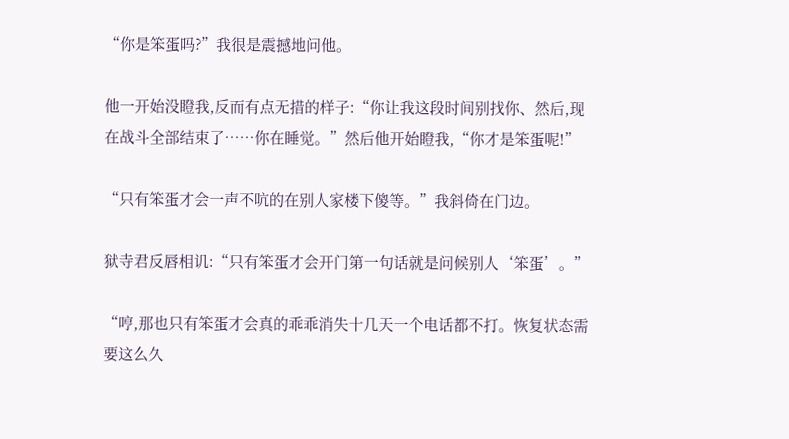“你是笨蛋吗?”我很是震撼地问他。

他一开始没瞪我,反而有点无措的样子:“你让我这段时间别找你、然后,现在战斗全部结束了……你在睡觉。”然后他开始瞪我,“你才是笨蛋呢!”

“只有笨蛋才会一声不吭的在别人家楼下傻等。”我斜倚在门边。

狱寺君反唇相讥:“只有笨蛋才会开门第一句话就是问候别人‘笨蛋’。”

“哼,那也只有笨蛋才会真的乖乖消失十几天一个电话都不打。恢复状态需要这么久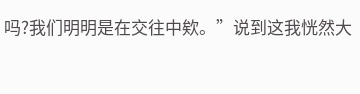吗?我们明明是在交往中欸。”说到这我恍然大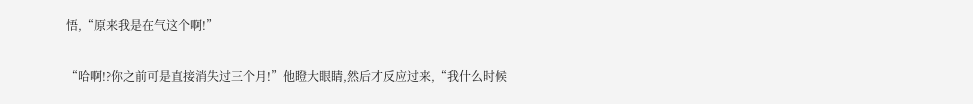悟,“原来我是在气这个啊!”

“哈啊!?你之前可是直接消失过三个月!”他瞪大眼睛,然后才反应过来,“我什么时候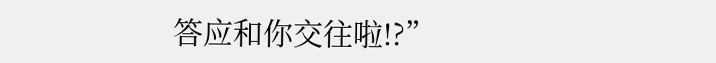答应和你交往啦!?”